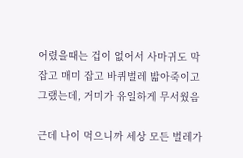어렸을때는 겁이 없어서 사마귀도 막 잡고 매미 잡고 바퀴벌레 밟아죽이고 그랬는데, 거미가 유일하게 무서웠음

근데 나이 먹으니까 세상 모든 벌레가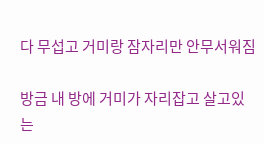다 무섭고 거미랑 잠자리만 안무서워짐

방금 내 방에 거미가 자리잡고 살고있는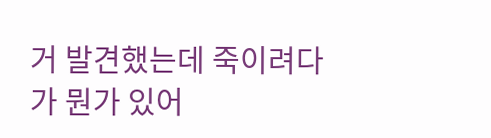거 발견했는데 죽이려다가 뭔가 있어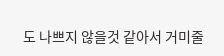도 나쁘지 않을것 같아서 거미줄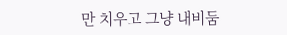만 치우고 그냥 내비둠